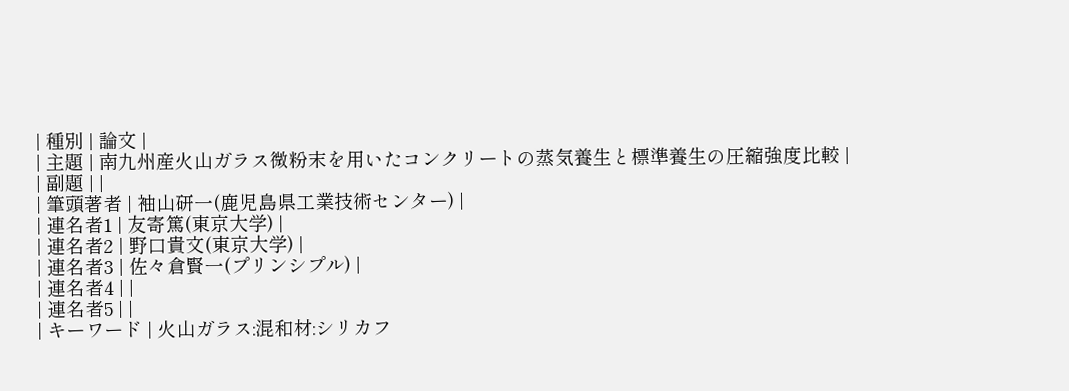| 種別 | 論文 |
| 主題 | 南九州産火山ガラス微粉末を用いたコンクリートの蒸気養生と標準養生の圧縮強度比較 |
| 副題 | |
| 筆頭著者 | 袖山研一(鹿児島県工業技術センター) |
| 連名者1 | 友寄篤(東京大学) |
| 連名者2 | 野口貴文(東京大学) |
| 連名者3 | 佐々倉賢一(プリンシプル) |
| 連名者4 | |
| 連名者5 | |
| キーワード | 火山ガラス:混和材:シリカフ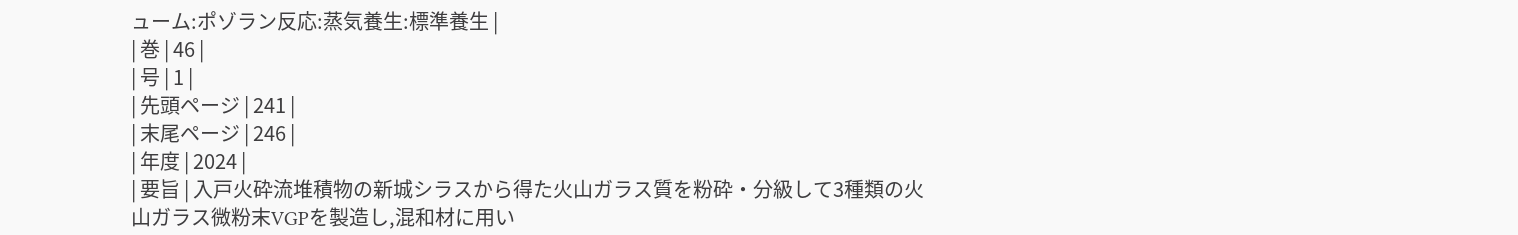ューム:ポゾラン反応:蒸気養生:標準養生 |
| 巻 | 46 |
| 号 | 1 |
| 先頭ページ | 241 |
| 末尾ページ | 246 |
| 年度 | 2024 |
| 要旨 | 入戸火砕流堆積物の新城シラスから得た火山ガラス質を粉砕・分級して3種類の火山ガラス微粉末VGPを製造し,混和材に用い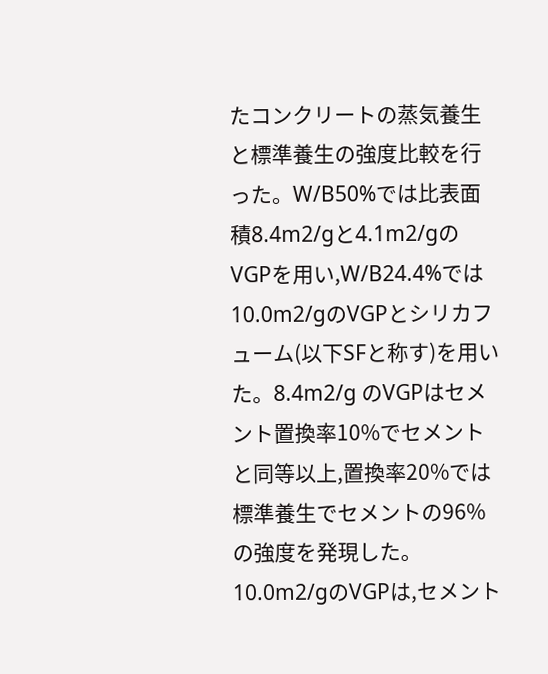たコンクリートの蒸気養生と標準養生の強度比較を行った。W/B50%では比表面積8.4m2/gと4.1m2/gのVGPを用い,W/B24.4%では10.0m2/gのVGPとシリカフューム(以下SFと称す)を用いた。8.4m2/g のVGPはセメント置換率10%でセメントと同等以上,置換率20%では標準養生でセメントの96%の強度を発現した。10.0m2/gのVGPは,セメント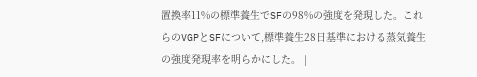置換率11%の標準養生でSFの98%の強度を発現した。これらのVGPとSFについて,標準養生28日基準における蒸気養生の強度発現率を明らかにした。 |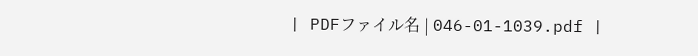| PDFファイル名 | 046-01-1039.pdf |